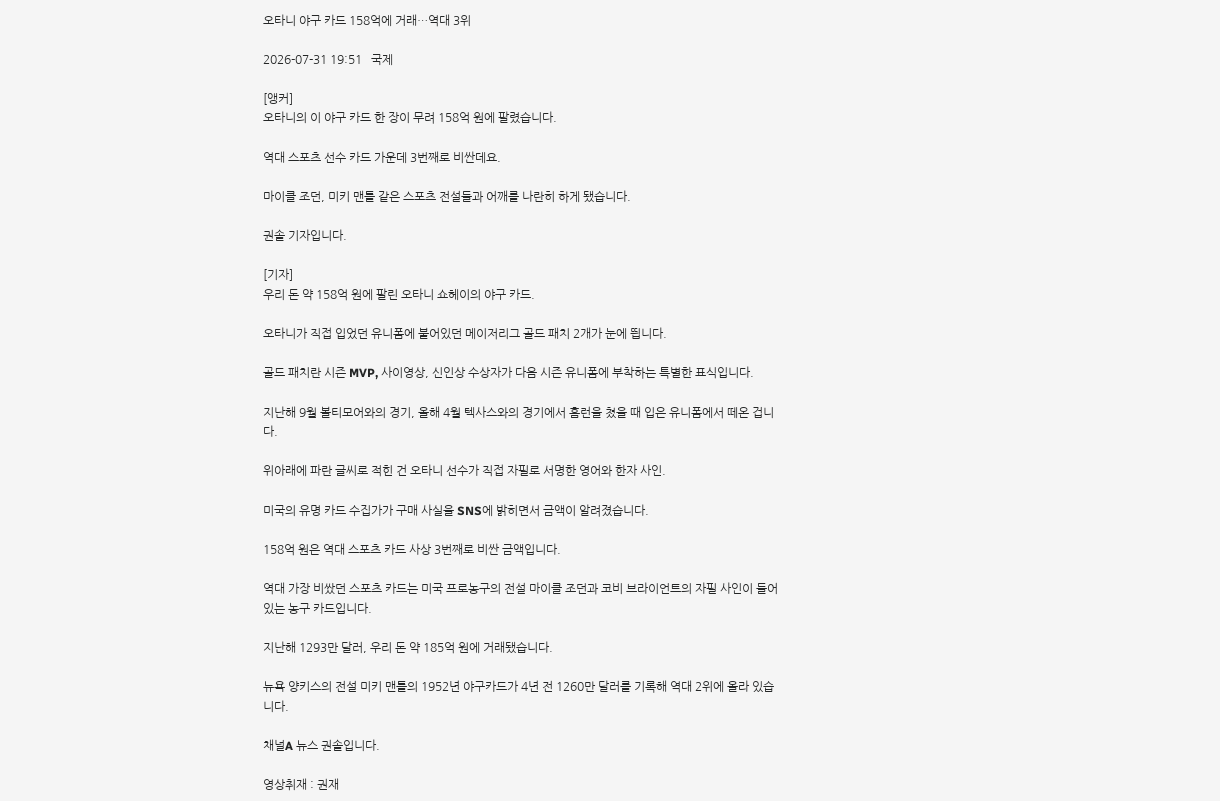오타니 야구 카드 158억에 거래…역대 3위

2026-07-31 19:51   국제

[앵커]
오타니의 이 야구 카드 한 장이 무려 158억 원에 팔렸습니다.

역대 스포츠 선수 카드 가운데 3번째로 비싼데요.

마이클 조던, 미키 맨틀 같은 스포츠 전설들과 어깨를 나란히 하게 됐습니다.

권솔 기자입니다.

[기자]
우리 돈 약 158억 원에 팔린 오타니 쇼헤이의 야구 카드.

오타니가 직접 입었던 유니폼에 붙어있던 메이저리그 골드 패치 2개가 눈에 띕니다.

골드 패치란 시즌 MVP, 사이영상, 신인상 수상자가 다음 시즌 유니폼에 부착하는 특별한 표식입니다.

지난해 9월 볼티모어와의 경기, 올해 4월 텍사스와의 경기에서 홈런을 쳤을 때 입은 유니폼에서 떼온 겁니다.

위아래에 파란 글씨로 적힌 건 오타니 선수가 직접 자필로 서명한 영어와 한자 사인.

미국의 유명 카드 수집가가 구매 사실을 SNS에 밝히면서 금액이 알려졌습니다.

158억 원은 역대 스포츠 카드 사상 3번째로 비싼 금액입니다.

역대 가장 비쌌던 스포츠 카드는 미국 프로농구의 전설 마이클 조던과 코비 브라이언트의 자필 사인이 들어 있는 농구 카드입니다.

지난해 1293만 달러, 우리 돈 약 185억 원에 거래됐습니다.

뉴욕 양키스의 전설 미키 맨틀의 1952년 야구카드가 4년 전 1260만 달러를 기록해 역대 2위에 올라 있습니다.

채널A 뉴스 권솔입니다.

영상취재 : 권재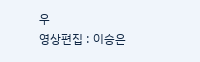우
영상편집 : 이승은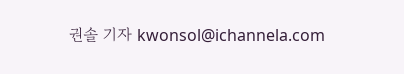권솔 기자 kwonsol@ichannela.com